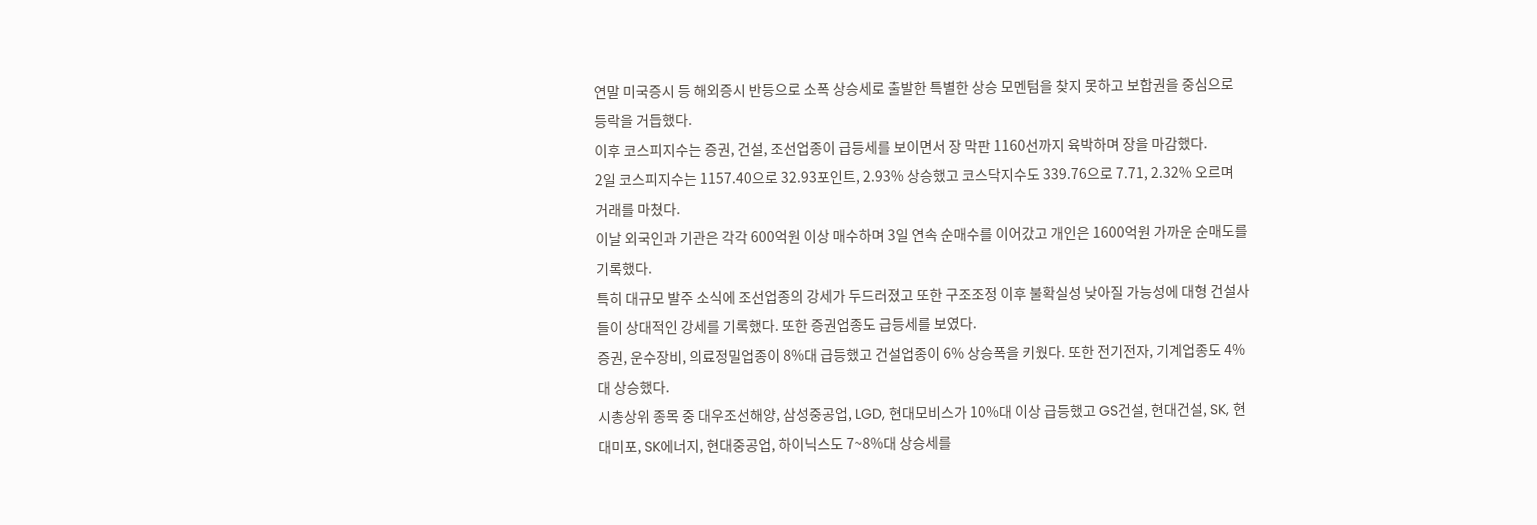연말 미국증시 등 해외증시 반등으로 소폭 상승세로 출발한 특별한 상승 모멘텀을 찾지 못하고 보합권을 중심으로 등락을 거듭했다.
이후 코스피지수는 증권, 건설, 조선업종이 급등세를 보이면서 장 막판 1160선까지 육박하며 장을 마감했다.
2일 코스피지수는 1157.40으로 32.93포인트, 2.93% 상승했고 코스닥지수도 339.76으로 7.71, 2.32% 오르며 거래를 마쳤다.
이날 외국인과 기관은 각각 600억원 이상 매수하며 3일 연속 순매수를 이어갔고 개인은 1600억원 가까운 순매도를 기록했다.
특히 대규모 발주 소식에 조선업종의 강세가 두드러졌고 또한 구조조정 이후 불확실성 낮아질 가능성에 대형 건설사들이 상대적인 강세를 기록했다. 또한 증권업종도 급등세를 보였다.
증권, 운수장비, 의료정밀업종이 8%대 급등했고 건설업종이 6% 상승폭을 키웠다. 또한 전기전자, 기계업종도 4%대 상승했다.
시총상위 종목 중 대우조선해양, 삼성중공업, LGD, 현대모비스가 10%대 이상 급등했고 GS건설, 현대건설, SK, 현대미포, SK에너지, 현대중공업, 하이닉스도 7~8%대 상승세를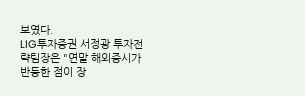보였다.
LIG투자증권 서정광 투자전략팀장은 "연말 해외증시가 반등한 점이 장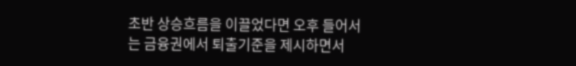초반 상승흐름을 이끌었다면 오후 들어서는 금융권에서 퇴출기준을 제시하면서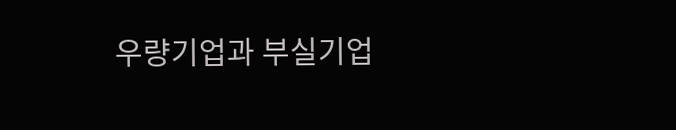우량기업과 부실기업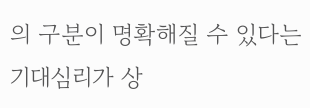의 구분이 명확해질 수 있다는 기대심리가 상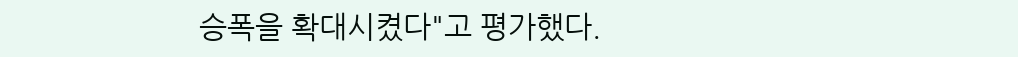승폭을 확대시켰다"고 평가했다.